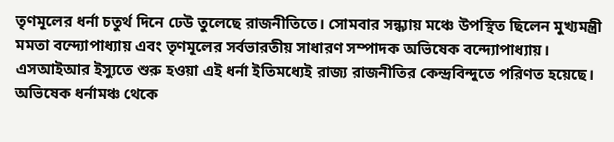তৃণমূলের ধর্না চতুর্থ দিনে ঢেউ তুলেছে রাজনীতিতে। সোমবার সন্ধ্যায় মঞ্চে উপস্থিত ছিলেন মুখ্যমন্ত্রী মমতা বন্দ্যোপাধ্যায় এবং তৃণমূলের সর্বভারতীয় সাধারণ সম্পাদক অভিষেক বন্দ্যোপাধ্যায়। এসআইআর ইস্যুতে শুরু হওয়া এই ধর্না ইতিমধ্যেই রাজ্য রাজনীতির কেন্দ্রবিন্দুতে পরিণত হয়েছে।
অভিষেক ধর্নামঞ্চ থেকে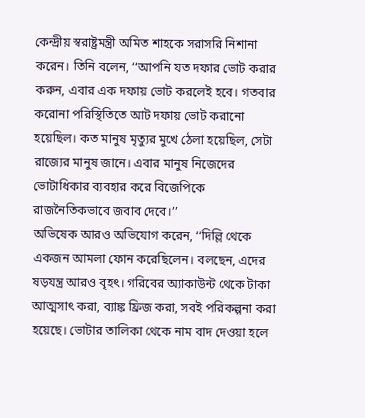কেন্দ্রীয় স্বরাষ্ট্রমন্ত্রী অমিত শাহকে সরাসরি নিশানা করেন। তিনি বলেন, ‘‘আপনি যত দফার ভোট করার করুন, এবার এক দফায় ভোট করলেই হবে। গতবার করোনা পরিস্থিতিতে আট দফায় ভোট করানো হয়েছিল। কত মানুষ মৃত্যুর মুখে ঠেলা হয়েছিল, সেটা রাজ্যের মানুষ জানে। এবার মানুষ নিজেদের ভোটাধিকার ব্যবহার করে বিজেপিকে রাজনৈতিকভাবে জবাব দেবে।’’
অভিষেক আরও অভিযোগ করেন, ‘‘দিল্লি থেকে একজন আমলা ফোন করেছিলেন। বলছেন, এদের ষড়যন্ত্র আরও বৃহৎ। গরিবের অ্যাকাউন্ট থেকে টাকা আত্মসাৎ করা, ব্যাঙ্ক ফ্রিজ করা, সবই পরিকল্পনা করা হয়েছে। ভোটার তালিকা থেকে নাম বাদ দেওয়া হলে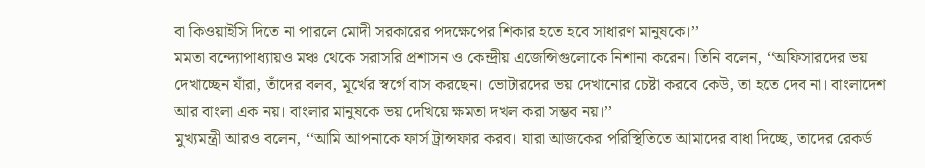বা কিওয়াইসি দিতে না পারলে মোদী সরকারের পদক্ষেপের শিকার হতে হবে সাধারণ মানুষকে।’’
মমতা বন্দ্যোপাধ্যায়ও মঞ্চ থেকে সরাসরি প্রশাসন ও কেন্দ্রীয় এজেন্সিগুলোকে নিশানা করেন। তিনি বলেন, ‘‘অফিসারদের ভয় দেখাচ্ছেন যাঁরা, তাঁদের বলব, মূর্খের স্বর্গে বাস করছেন। ভোটারদের ভয় দেখানোর চেষ্টা করবে কেউ, তা হতে দেব না। বাংলাদেশ আর বাংলা এক নয়। বাংলার মানুষকে ভয় দেখিয়ে ক্ষমতা দখল করা সম্ভব নয়।’’
মুখ্যমন্ত্রী আরও বলেন, ‘‘আমি আপনাকে ফার্স ট্রান্সফার করব। যারা আজকের পরিস্থিতিতে আমাদের বাধা দিচ্ছে, তাদের রেকর্ড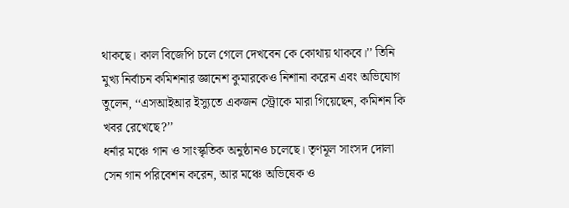থাকছে। কাল বিজেপি চলে গেলে দেখবেন কে কোথায় থাকবে।’’ তিনি মুখ্য নির্বাচন কমিশনার জ্ঞানেশ কুমারকেও নিশানা করেন এবং অভিযোগ তুলেন, ‘‘এসআইআর ইস্যুতে একজন স্ট্রোকে মারা গিয়েছেন, কমিশন কি খবর রেখেছে?’’
ধর্নার মঞ্চে গান ও সাংস্কৃতিক অনুষ্ঠানও চলেছে। তৃণমূল সাংসদ দোলা সেন গান পরিবেশন করেন, আর মঞ্চে অভিষেক ও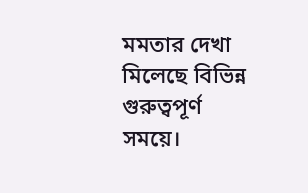মমতার দেখা মিলেছে বিভিন্ন গুরুত্বপূর্ণ সময়ে।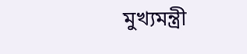মুখ্যমন্ত্রী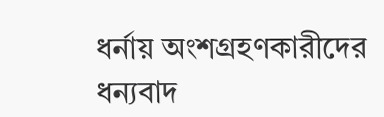ধর্নায় অংশগ্রহণকারীদের ধন্যবাদ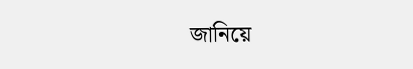জানিয়ে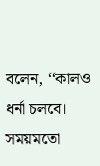বলেন, ‘‘কালও ধর্না চলবে। সময়মতো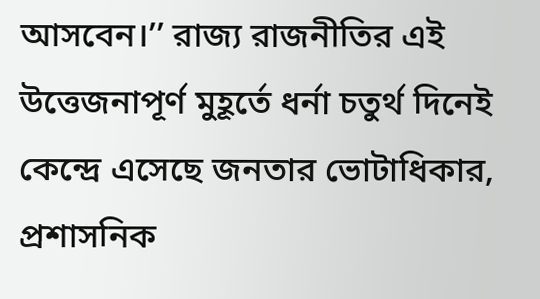আসবেন।’’ রাজ্য রাজনীতির এই উত্তেজনাপূর্ণ মুহূর্তে ধর্না চতুর্থ দিনেই কেন্দ্রে এসেছে জনতার ভোটাধিকার, প্রশাসনিক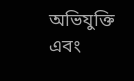অভিযুক্তি এবং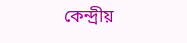কেন্দ্রীয়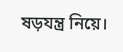ষড়যন্ত্র নিয়ে।